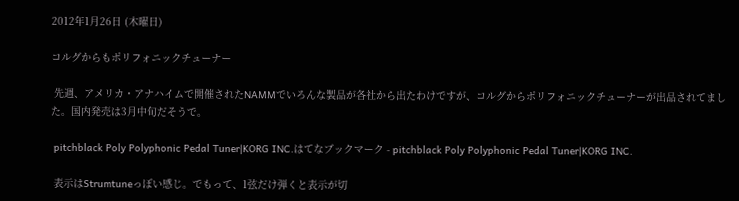2012年1月26日 (木曜日)

コルグからもポリフォニックチューナー

 先週、アメリカ・アナハイムで開催されたNAMMでいろんな製品が各社から出たわけですが、コルグからポリフォニックチューナーが出品されてました。国内発売は3月中旬だそうで。

 pitchblack Poly Polyphonic Pedal Tuner|KORG INC.はてなブックマーク - pitchblack Poly Polyphonic Pedal Tuner|KORG INC.

 表示はStrumtuneっぽい感じ。でもって、1弦だけ弾くと表示が切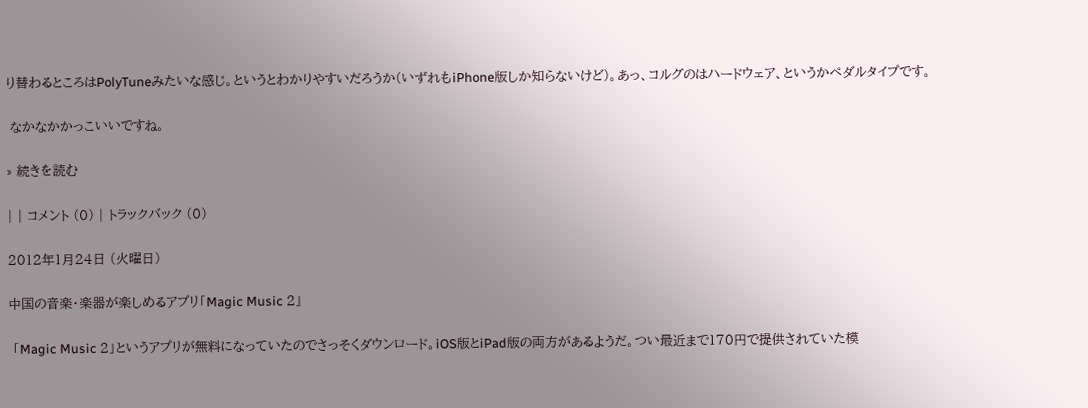り替わるところはPolyTuneみたいな感じ。というとわかりやすいだろうか(いずれもiPhone版しか知らないけど)。あっ、コルグのはハードウェア、というかペダルタイプです。

 なかなかかっこいいですね。

» 続きを読む

| | コメント (0) | トラックバック (0)

2012年1月24日 (火曜日)

中国の音楽・楽器が楽しめるアプリ「Magic Music 2」

 「Magic Music 2」というアプリが無料になっていたのでさっそくダウンロード。iOS版とiPad版の両方があるようだ。つい最近まで170円で提供されていた模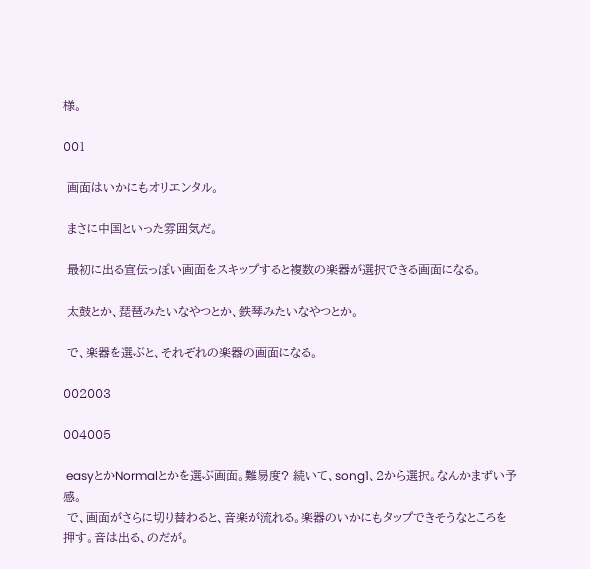様。

001

 画面はいかにもオリエンタル。

 まさに中国といった雰囲気だ。

 最初に出る宣伝っぽい画面をスキップすると複数の楽器が選択できる画面になる。

 太鼓とか、琵琶みたいなやつとか、鉄琴みたいなやつとか。

 で、楽器を選ぶと、それぞれの楽器の画面になる。

002003

004005

 easyとかNormalとかを選ぶ画面。難易度? 続いて、song1、2から選択。なんかまずい予感。
 で、画面がさらに切り替わると、音楽が流れる。楽器のいかにもタップできそうなところを押す。音は出る、のだが。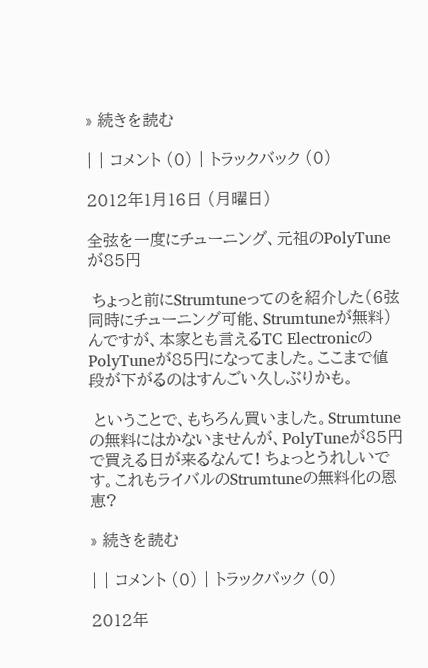» 続きを読む

| | コメント (0) | トラックバック (0)

2012年1月16日 (月曜日)

全弦を一度にチューニング、元祖のPolyTuneが85円

 ちょっと前にStrumtuneってのを紹介した(6弦同時にチューニング可能、Strumtuneが無料)んですが、本家とも言えるTC ElectronicのPolyTuneが85円になってました。ここまで値段が下がるのはすんごい久しぶりかも。

 ということで、もちろん買いました。Strumtuneの無料にはかないませんが、PolyTuneが85円で買える日が来るなんて! ちょっとうれしいです。これもライバルのStrumtuneの無料化の恩恵?

» 続きを読む

| | コメント (0) | トラックバック (0)

2012年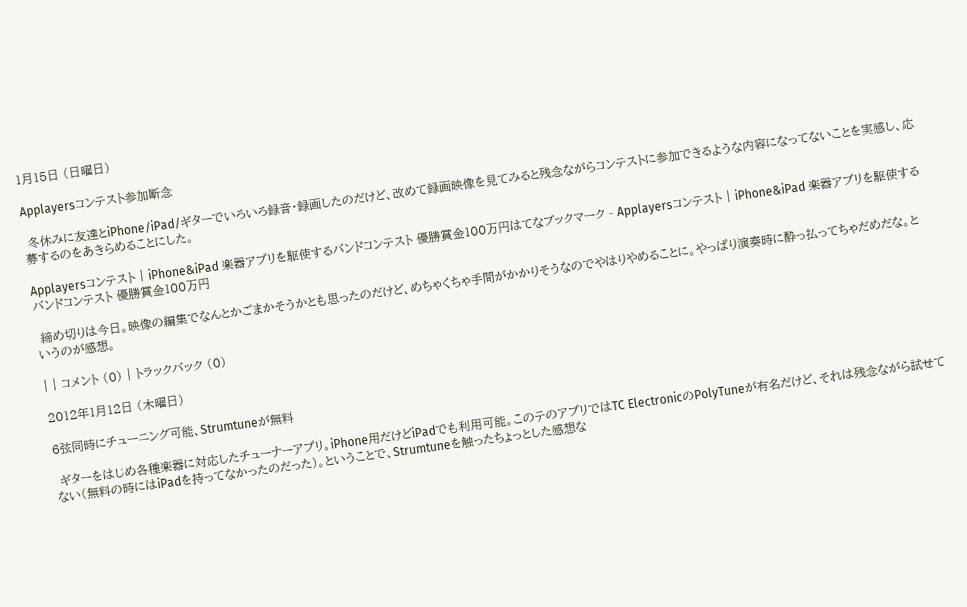1月15日 (日曜日)

Applayersコンテスト参加断念

 冬休みに友達とiPhone/iPad/ギターでいろいろ録音・録画したのだけど、改めて録画映像を見てみると残念ながらコンテストに参加できるような内容になってないことを実感し、応募するのをあきらめることにした。

Applayersコンテスト | iPhone&iPad 楽器アプリを駆使するバンドコンテスト 優勝賞金100万円はてなブックマーク - Applayersコンテスト | iPhone&iPad 楽器アプリを駆使するバンドコンテスト 優勝賞金100万円

 締め切りは今日。映像の編集でなんとかごまかそうかとも思ったのだけど、めちゃくちゃ手間がかかりそうなのでやはりやめることに。やっぱり演奏時に酔っ払ってちゃだめだな。というのが感想。

| | コメント (0) | トラックバック (0)

2012年1月12日 (木曜日)

6弦同時にチューニング可能、Strumtuneが無料

 ギターをはじめ各種楽器に対応したチューナーアプリ。iPhone用だけどiPadでも利用可能。このテのアプリではTC ElectronicのPolyTuneが有名だけど、それは残念ながら試せてない(無料の時にはiPadを持ってなかったのだった)。ということで、Strumtuneを触ったちょっとした感想な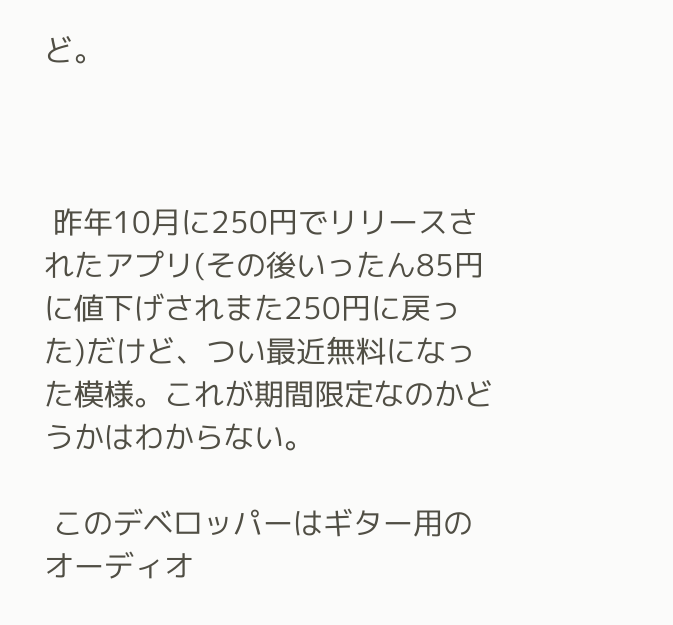ど。



 昨年10月に250円でリリースされたアプリ(その後いったん85円に値下げされまた250円に戻った)だけど、つい最近無料になった模様。これが期間限定なのかどうかはわからない。

 このデベロッパーはギター用のオーディオ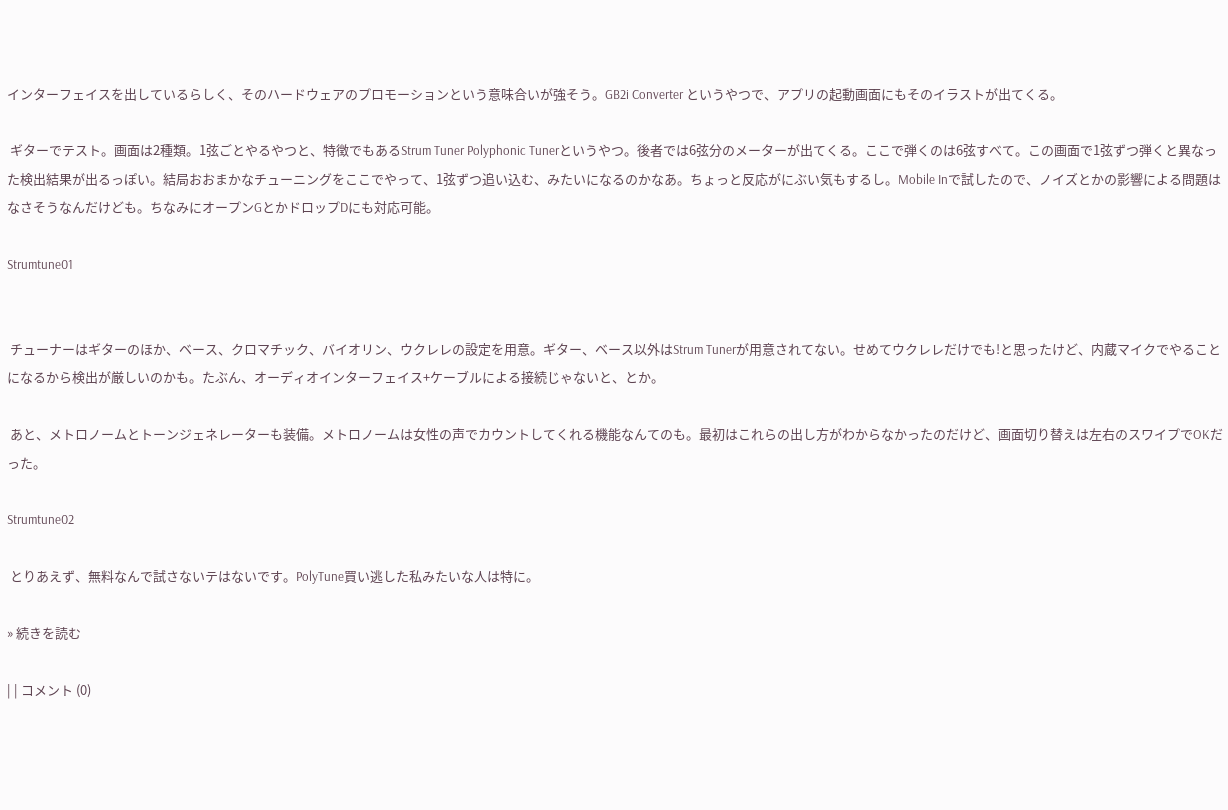インターフェイスを出しているらしく、そのハードウェアのプロモーションという意味合いが強そう。GB2i Converter というやつで、アプリの起動画面にもそのイラストが出てくる。

 ギターでテスト。画面は2種類。1弦ごとやるやつと、特徴でもあるStrum Tuner Polyphonic Tunerというやつ。後者では6弦分のメーターが出てくる。ここで弾くのは6弦すべて。この画面で1弦ずつ弾くと異なった検出結果が出るっぽい。結局おおまかなチューニングをここでやって、1弦ずつ追い込む、みたいになるのかなあ。ちょっと反応がにぶい気もするし。Mobile Inで試したので、ノイズとかの影響による問題はなさそうなんだけども。ちなみにオープンGとかドロップDにも対応可能。

Strumtune01


 チューナーはギターのほか、ベース、クロマチック、バイオリン、ウクレレの設定を用意。ギター、ベース以外はStrum Tunerが用意されてない。せめてウクレレだけでも!と思ったけど、内蔵マイクでやることになるから検出が厳しいのかも。たぶん、オーディオインターフェイス+ケーブルによる接続じゃないと、とか。

 あと、メトロノームとトーンジェネレーターも装備。メトロノームは女性の声でカウントしてくれる機能なんてのも。最初はこれらの出し方がわからなかったのだけど、画面切り替えは左右のスワイプでOKだった。

Strumtune02

 とりあえず、無料なんで試さないテはないです。PolyTune買い逃した私みたいな人は特に。

» 続きを読む

| | コメント (0)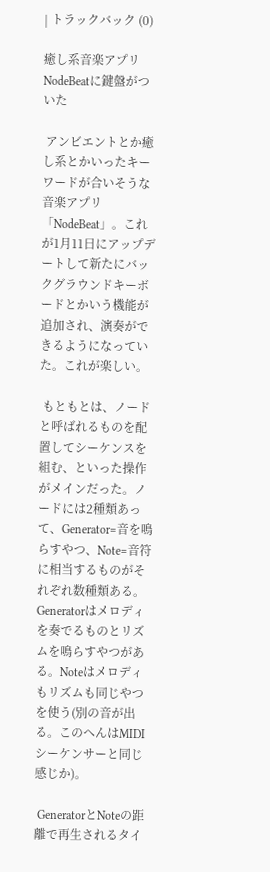| トラックバック (0)

癒し系音楽アプリNodeBeatに鍵盤がついた

 アンビエントとか癒し系とかいったキーワードが合いそうな音楽アプリ「NodeBeat」。これが1月11日にアップデートして新たにバックグラウンドキーボードとかいう機能が追加され、演奏ができるようになっていた。これが楽しい。

 もともとは、ノードと呼ばれるものを配置してシーケンスを組む、といった操作がメインだった。ノードには2種類あって、Generator=音を鳴らすやつ、Note=音符に相当するものがそれぞれ数種類ある。Generatorはメロディを奏でるものとリズムを鳴らすやつがある。Noteはメロディもリズムも同じやつを使う(別の音が出る。このへんはMIDIシーケンサーと同じ感じか)。

 GeneratorとNoteの距離で再生されるタイ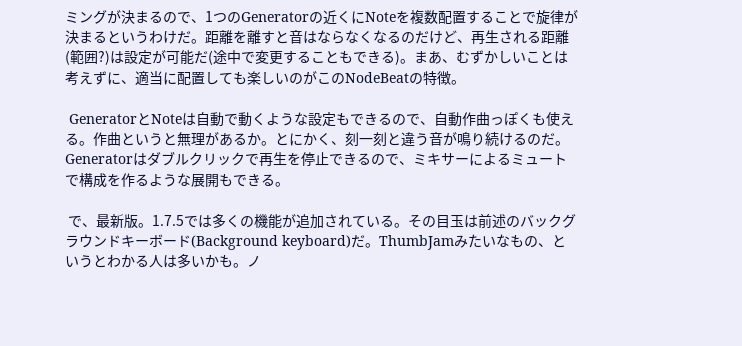ミングが決まるので、1つのGeneratorの近くにNoteを複数配置することで旋律が決まるというわけだ。距離を離すと音はならなくなるのだけど、再生される距離(範囲?)は設定が可能だ(途中で変更することもできる)。まあ、むずかしいことは考えずに、適当に配置しても楽しいのがこのNodeBeatの特徴。

 GeneratorとNoteは自動で動くような設定もできるので、自動作曲っぽくも使える。作曲というと無理があるか。とにかく、刻一刻と違う音が鳴り続けるのだ。Generatorはダブルクリックで再生を停止できるので、ミキサーによるミュートで構成を作るような展開もできる。

 で、最新版。1.7.5では多くの機能が追加されている。その目玉は前述のバックグラウンドキーボード(Background keyboard)だ。ThumbJamみたいなもの、というとわかる人は多いかも。ノ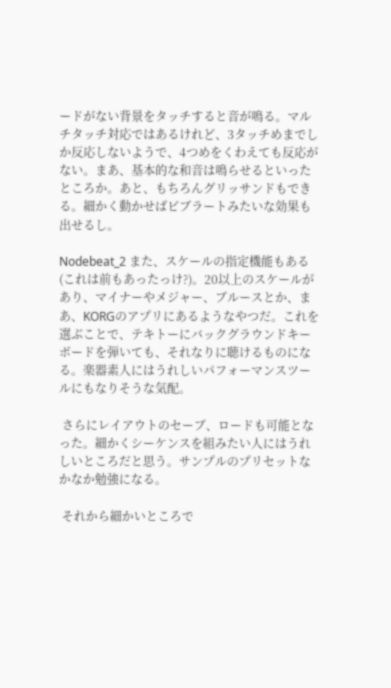ードがない背景をタッチすると音が鳴る。マルチタッチ対応ではあるけれど、3タッチめまでしか反応しないようで、4つめをくわえても反応がない。まあ、基本的な和音は鳴らせるといったところか。あと、もちろんグリッサンドもできる。細かく動かせばビブラートみたいな効果も出せるし。

Nodebeat_2 また、スケールの指定機能もある(これは前もあったっけ?)。20以上のスケールがあり、マイナーやメジャー、ブルースとか、まあ、KORGのアプリにあるようなやつだ。これを選ぶことで、テキトーにバックグラウンドキーボードを弾いても、それなりに聴けるものになる。楽器素人にはうれしいパフォーマンスツールにもなりそうな気配。

 さらにレイアウトのセーブ、ロードも可能となった。細かくシーケンスを組みたい人にはうれしいところだと思う。サンプルのプリセットなかなか勉強になる。

 それから細かいところで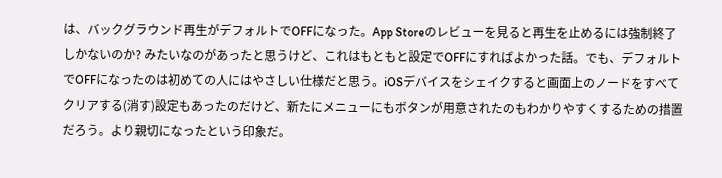は、バックグラウンド再生がデフォルトでOFFになった。App Storeのレビューを見ると再生を止めるには強制終了しかないのか? みたいなのがあったと思うけど、これはもともと設定でOFFにすればよかった話。でも、デフォルトでOFFになったのは初めての人にはやさしい仕様だと思う。iOSデバイスをシェイクすると画面上のノードをすべてクリアする(消す)設定もあったのだけど、新たにメニューにもボタンが用意されたのもわかりやすくするための措置だろう。より親切になったという印象だ。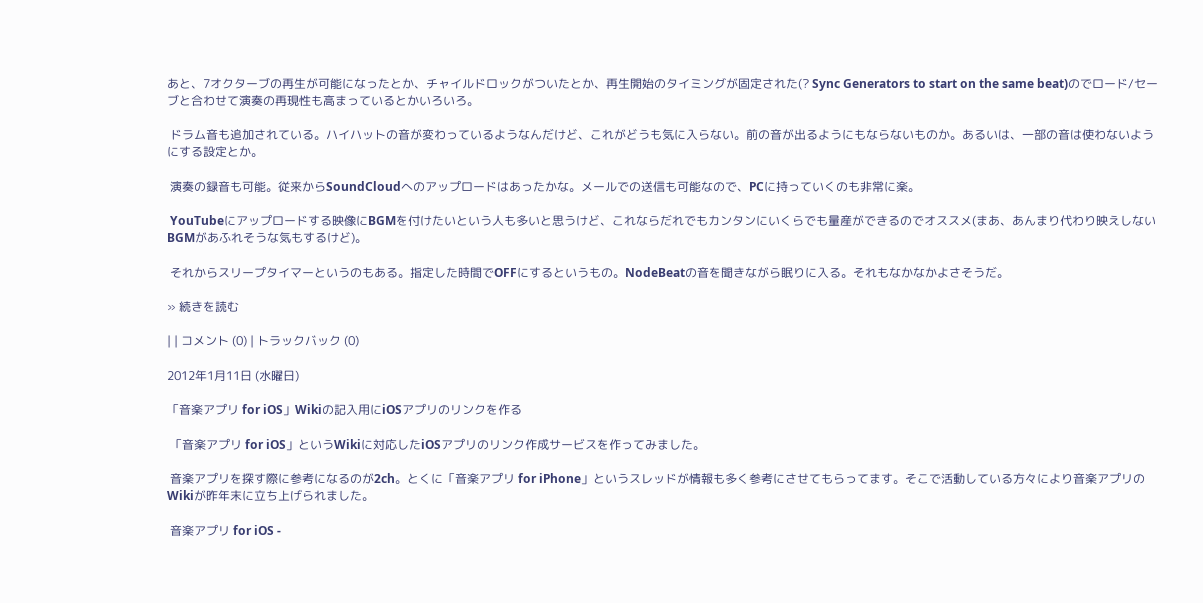あと、7オクターブの再生が可能になったとか、チャイルドロックがついたとか、再生開始のタイミングが固定された(? Sync Generators to start on the same beat)のでロード/セーブと合わせて演奏の再現性も高まっているとかいろいろ。

 ドラム音も追加されている。ハイハットの音が変わっているようなんだけど、これがどうも気に入らない。前の音が出るようにもならないものか。あるいは、一部の音は使わないようにする設定とか。

 演奏の録音も可能。従来からSoundCloudへのアップロードはあったかな。メールでの送信も可能なので、PCに持っていくのも非常に楽。

 YouTubeにアップロードする映像にBGMを付けたいという人も多いと思うけど、これならだれでもカンタンにいくらでも量産ができるのでオススメ(まあ、あんまり代わり映えしないBGMがあふれそうな気もするけど)。

 それからスリープタイマーというのもある。指定した時間でOFFにするというもの。NodeBeatの音を聞きながら眠りに入る。それもなかなかよさそうだ。

» 続きを読む

| | コメント (0) | トラックバック (0)

2012年1月11日 (水曜日)

「音楽アプリ for iOS」Wikiの記入用にiOSアプリのリンクを作る

 「音楽アプリ for iOS」というWikiに対応したiOSアプリのリンク作成サービスを作ってみました。

 音楽アプリを探す際に参考になるのが2ch。とくに「音楽アプリ for iPhone」というスレッドが情報も多く参考にさせてもらってます。そこで活動している方々により音楽アプリのWikiが昨年末に立ち上げられました。

 音楽アプリ for iOS -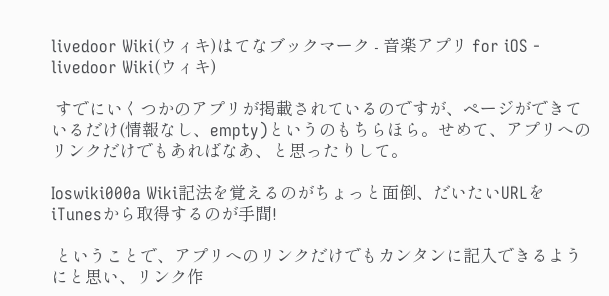livedoor Wiki(ウィキ)はてなブックマーク - 音楽アプリ for iOS - livedoor Wiki(ウィキ)

 すでにいくつかのアプリが掲載されているのですが、ページができているだけ(情報なし、empty)というのもちらほら。せめて、アプリへのリンクだけでもあればなあ、と思ったりして。

Ioswiki000a Wiki記法を覚えるのがちょっと面倒、だいたいURLをiTunesから取得するのが手間!

 ということで、アプリへのリンクだけでもカンタンに記入できるようにと思い、リンク作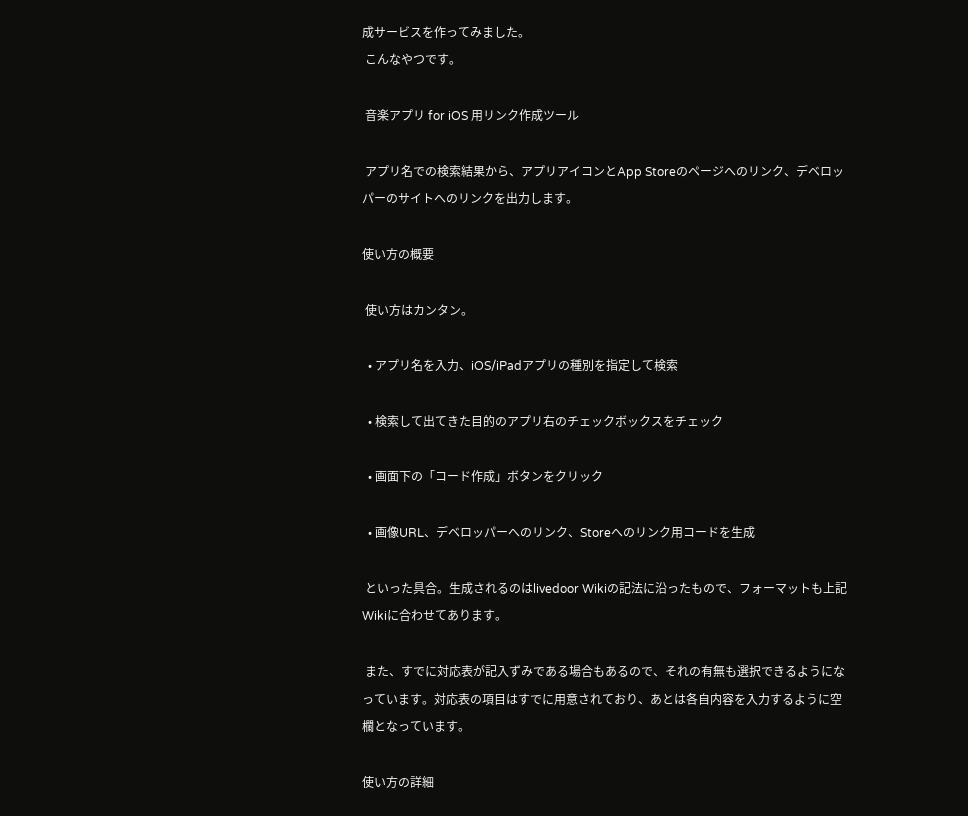成サービスを作ってみました。
 こんなやつです。

 音楽アプリ for iOS 用リンク作成ツール

 アプリ名での検索結果から、アプリアイコンとApp Storeのページへのリンク、デベロッパーのサイトへのリンクを出力します。

使い方の概要

 使い方はカンタン。

  • アプリ名を入力、iOS/iPadアプリの種別を指定して検索

  • 検索して出てきた目的のアプリ右のチェックボックスをチェック

  • 画面下の「コード作成」ボタンをクリック

  • 画像URL、デベロッパーへのリンク、Storeへのリンク用コードを生成

 といった具合。生成されるのはlivedoor Wikiの記法に沿ったもので、フォーマットも上記Wikiに合わせてあります。

 また、すでに対応表が記入ずみである場合もあるので、それの有無も選択できるようになっています。対応表の項目はすでに用意されており、あとは各自内容を入力するように空欄となっています。

使い方の詳細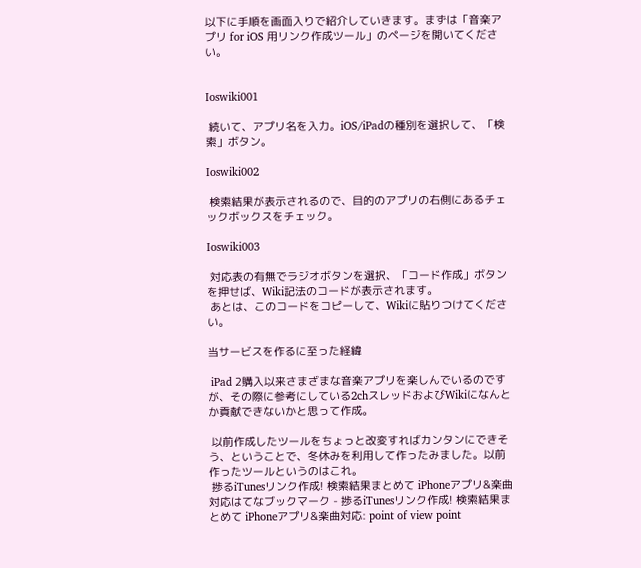以下に手順を画面入りで紹介していきます。まずは「音楽アプリ for iOS 用リンク作成ツール」のページを開いてください。


Ioswiki001

 続いて、アプリ名を入力。iOS/iPadの種別を選択して、「検索」ボタン。

Ioswiki002

 検索結果が表示されるので、目的のアプリの右側にあるチェックボックスをチェック。

Ioswiki003

 対応表の有無でラジオボタンを選択、「コード作成」ボタンを押せば、Wiki記法のコードが表示されます。
 あとは、このコードをコピーして、Wikiに貼りつけてください。

当サービスを作るに至った経緯

 iPad 2購入以来さまざまな音楽アプリを楽しんでいるのですが、その際に参考にしている2chスレッドおよびWikiになんとか貢献できないかと思って作成。

 以前作成したツールをちょっと改変すればカンタンにできそう、ということで、冬休みを利用して作ったみました。以前作ったツールというのはこれ。
 捗るiTunesリンク作成! 検索結果まとめて iPhoneアプリ&楽曲対応はてなブックマーク - 捗るiTunesリンク作成! 検索結果まとめて iPhoneアプリ&楽曲対応: point of view point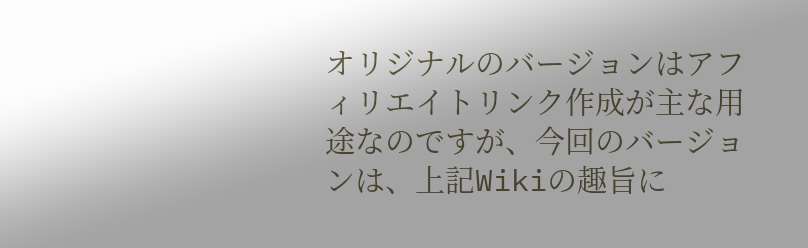オリジナルのバージョンはアフィリエイトリンク作成が主な用途なのですが、今回のバージョンは、上記Wikiの趣旨に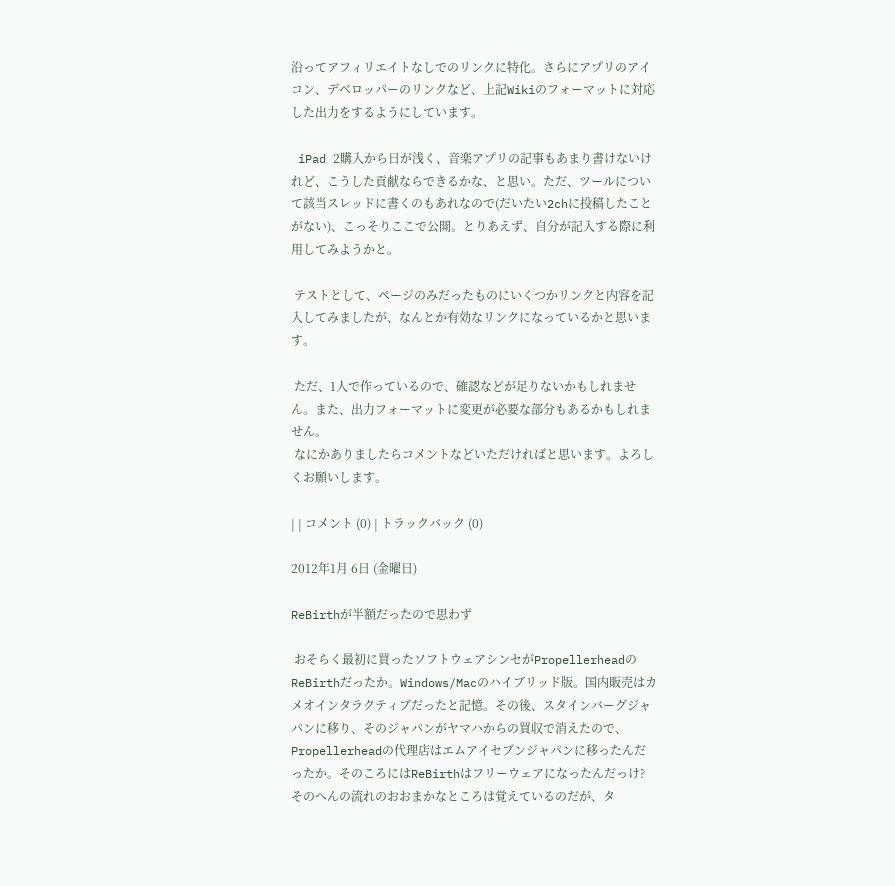沿ってアフィリエイトなしでのリンクに特化。さらにアプリのアイコン、デベロッパーのリンクなど、上記Wikiのフォーマットに対応した出力をするようにしています。

 iPad 2購入から日が浅く、音楽アプリの記事もあまり書けないけれど、こうした貢献ならできるかな、と思い。ただ、ツールについて該当スレッドに書くのもあれなので(だいたい2chに投稿したことがない)、こっそりここで公開。とりあえず、自分が記入する際に利用してみようかと。

 テストとして、ページのみだったものにいくつかリンクと内容を記入してみましたが、なんとか有効なリンクになっているかと思います。

 ただ、1人で作っているので、確認などが足りないかもしれません。また、出力フォーマットに変更が必要な部分もあるかもしれません。
 なにかありましたらコメントなどいただければと思います。よろしくお願いします。

| | コメント (0) | トラックバック (0)

2012年1月 6日 (金曜日)

ReBirthが半額だったので思わず

 おそらく最初に買ったソフトウェアシンセがPropellerheadのReBirthだったか。Windows/Macのハイブリッド版。国内販売はカメオインタラクティブだったと記憶。その後、スタインバーグジャパンに移り、そのジャパンがヤマハからの買収で消えたので、Propellerheadの代理店はエムアイセブンジャパンに移ったんだったか。そのころにはReBirthはフリーウェアになったんだっけ? そのへんの流れのおおまかなところは覚えているのだが、タ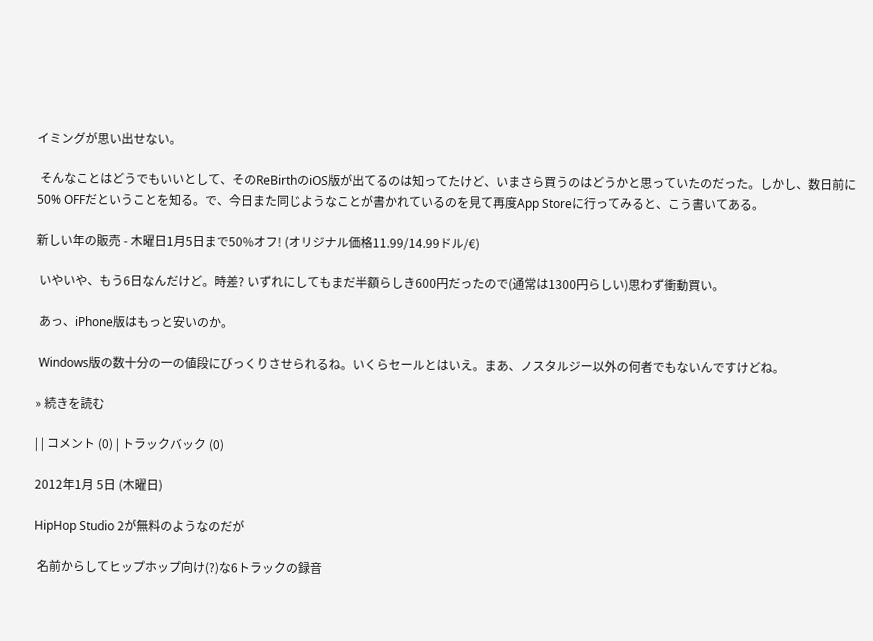イミングが思い出せない。

 そんなことはどうでもいいとして、そのReBirthのiOS版が出てるのは知ってたけど、いまさら買うのはどうかと思っていたのだった。しかし、数日前に50% OFFだということを知る。で、今日また同じようなことが書かれているのを見て再度App Storeに行ってみると、こう書いてある。

新しい年の販売 - 木曜日1月5日まで50%オフ! (オリジナル価格11.99/14.99ドル/€)

 いやいや、もう6日なんだけど。時差? いずれにしてもまだ半額らしき600円だったので(通常は1300円らしい)思わず衝動買い。

 あっ、iPhone版はもっと安いのか。

 Windows版の数十分の一の値段にびっくりさせられるね。いくらセールとはいえ。まあ、ノスタルジー以外の何者でもないんですけどね。

» 続きを読む

| | コメント (0) | トラックバック (0)

2012年1月 5日 (木曜日)

HipHop Studio 2が無料のようなのだが

 名前からしてヒップホップ向け(?)な6トラックの録音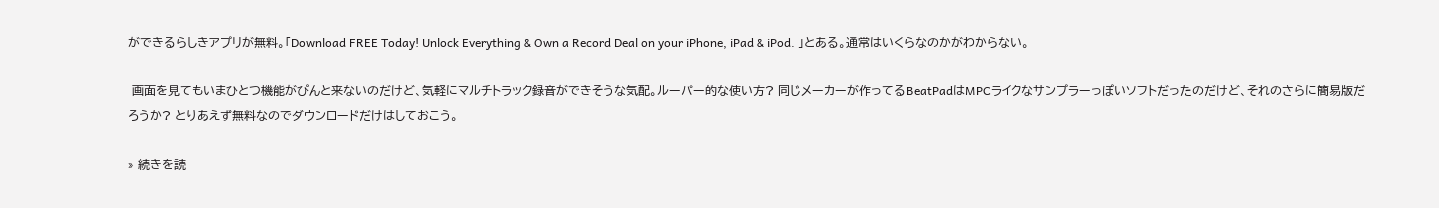ができるらしきアプリが無料。「Download FREE Today! Unlock Everything & Own a Record Deal on your iPhone, iPad & iPod. 」とある。通常はいくらなのかがわからない。

 画面を見てもいまひとつ機能がぴんと来ないのだけど、気軽にマルチトラック録音ができそうな気配。ルーパー的な使い方? 同じメーカーが作ってるBeatPadはMPCライクなサンプラーっぽいソフトだったのだけど、それのさらに簡易版だろうか? とりあえず無料なのでダウンロードだけはしておこう。

» 続きを読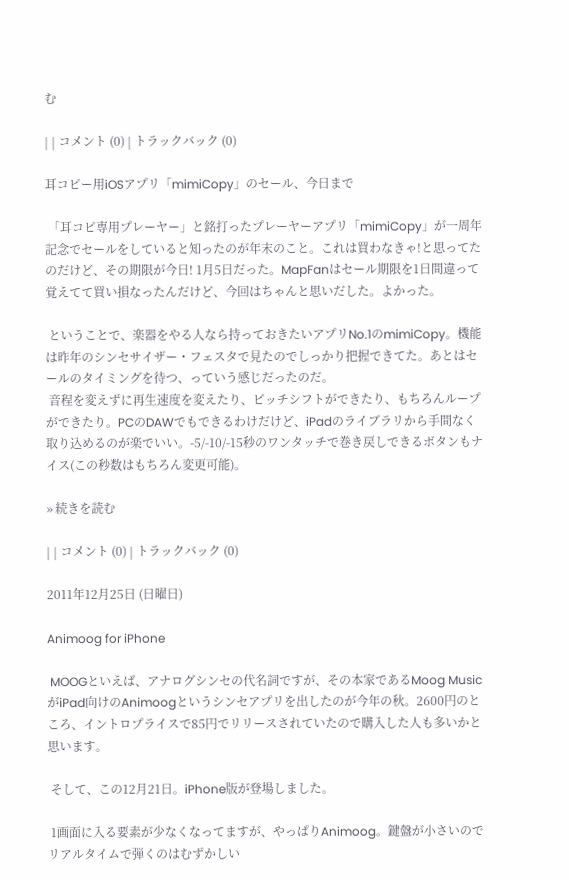む

| | コメント (0) | トラックバック (0)

耳コピー用iOSアプリ「mimiCopy」のセール、今日まで

 「耳コピ専用プレーヤー」と銘打ったプレーヤーアプリ「mimiCopy」が一周年記念でセールをしていると知ったのが年末のこと。これは買わなきゃ!と思ってたのだけど、その期限が今日! 1月5日だった。MapFanはセール期限を1日間違って覚えてて買い損なったんだけど、今回はちゃんと思いだした。よかった。

 ということで、楽器をやる人なら持っておきたいアプリNo.1のmimiCopy。機能は昨年のシンセサイザー・フェスタで見たのでしっかり把握できてた。あとはセールのタイミングを待つ、っていう感じだったのだ。
 音程を変えずに再生速度を変えたり、ピッチシフトができたり、もちろんループができたり。PCのDAWでもできるわけだけど、iPadのライブラリから手間なく取り込めるのが楽でいい。-5/-10/-15秒のワンタッチで巻き戻しできるボタンもナイス(この秒数はもちろん変更可能)。

» 続きを読む

| | コメント (0) | トラックバック (0)

2011年12月25日 (日曜日)

Animoog for iPhone

 MOOGといえば、アナログシンセの代名詞ですが、その本家であるMoog MusicがiPad向けのAnimoogというシンセアプリを出したのが今年の秋。2600円のところ、イントロプライスで85円でリリースされていたので購入した人も多いかと思います。

 そして、この12月21日。iPhone版が登場しました。

 1画面に入る要素が少なくなってますが、やっぱりAnimoog。鍵盤が小さいのでリアルタイムで弾くのはむずかしい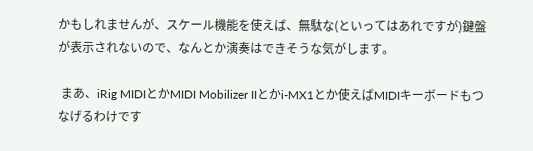かもしれませんが、スケール機能を使えば、無駄な(といってはあれですが)鍵盤が表示されないので、なんとか演奏はできそうな気がします。

 まあ、iRig MIDIとかMIDI Mobilizer IIとかi-MX1とか使えばMIDIキーボードもつなげるわけです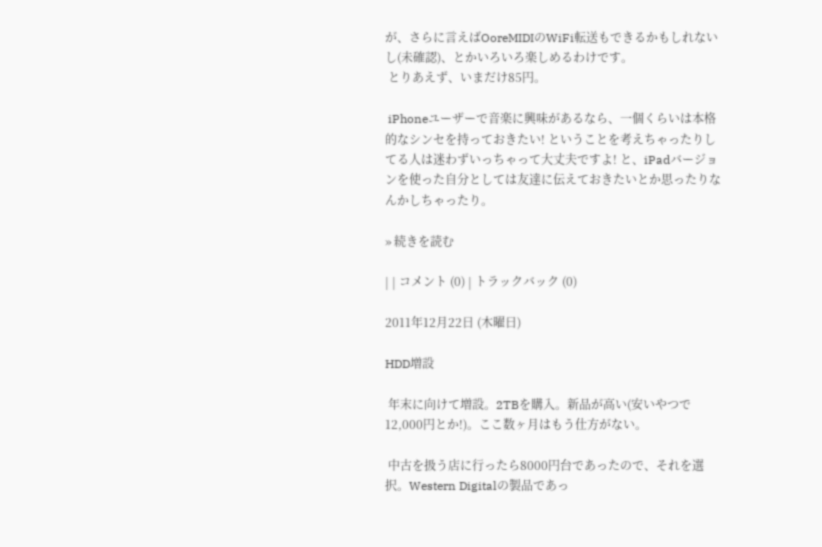が、さらに言えばOoreMIDIのWiFi転送もできるかもしれないし(未確認)、とかいろいろ楽しめるわけです。
 とりあえず、いまだけ85円。

 iPhoneユーザーで音楽に興味があるなら、一個くらいは本格的なシンセを持っておきたい! ということを考えちゃったりしてる人は迷わずいっちゃって大丈夫ですよ! と、iPadバージョンを使った自分としては友達に伝えておきたいとか思ったりなんかしちゃったり。

» 続きを読む

| | コメント (0) | トラックバック (0)

2011年12月22日 (木曜日)

HDD増設

 年末に向けて増設。2TBを購入。新品が高い(安いやつで12,000円とか!)。ここ数ヶ月はもう仕方がない。

 中古を扱う店に行ったら8000円台であったので、それを選択。Western Digitalの製品であっ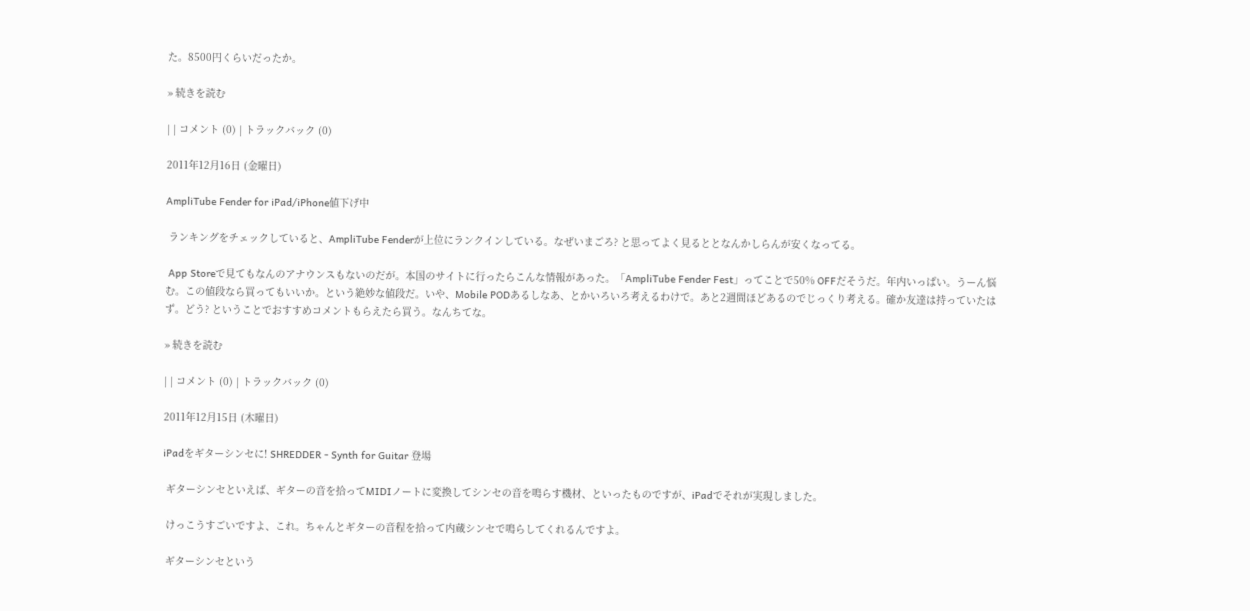た。8500円くらいだったか。

» 続きを読む

| | コメント (0) | トラックバック (0)

2011年12月16日 (金曜日)

AmpliTube Fender for iPad/iPhone値下げ中

 ランキングをチェックしていると、AmpliTube Fenderが上位にランクインしている。なぜいまごろ? と思ってよく見るととなんかしらんが安くなってる。

 App Storeで見てもなんのアナウンスもないのだが。本国のサイトに行ったらこんな情報があった。「AmpliTube Fender Fest」ってことで50% OFFだそうだ。年内いっぱい。うーん悩む。この値段なら買ってもいいか。という絶妙な値段だ。いや、Mobile PODあるしなあ、とかいろいろ考えるわけで。あと2週間ほどあるのでじっくり考える。確か友達は持っていたはず。どう? ということでおすすめコメントもらえたら買う。なんちてな。

» 続きを読む

| | コメント (0) | トラックバック (0)

2011年12月15日 (木曜日)

iPadをギターシンセに! SHREDDER - Synth for Guitar 登場

 ギターシンセといえば、ギターの音を拾ってMIDIノートに変換してシンセの音を鳴らす機材、といったものですが、iPadでそれが実現しました。

 けっこうすごいですよ、これ。ちゃんとギターの音程を拾って内蔵シンセで鳴らしてくれるんですよ。

 ギターシンセという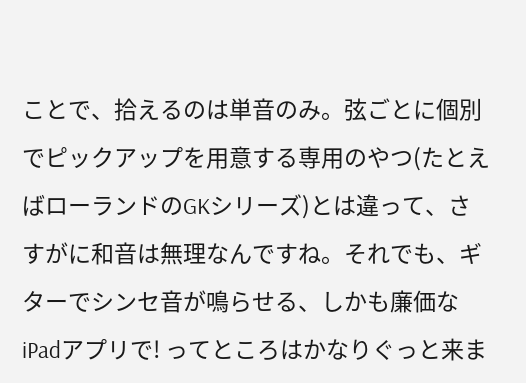ことで、拾えるのは単音のみ。弦ごとに個別でピックアップを用意する専用のやつ(たとえばローランドのGKシリーズ)とは違って、さすがに和音は無理なんですね。それでも、ギターでシンセ音が鳴らせる、しかも廉価なiPadアプリで! ってところはかなりぐっと来ま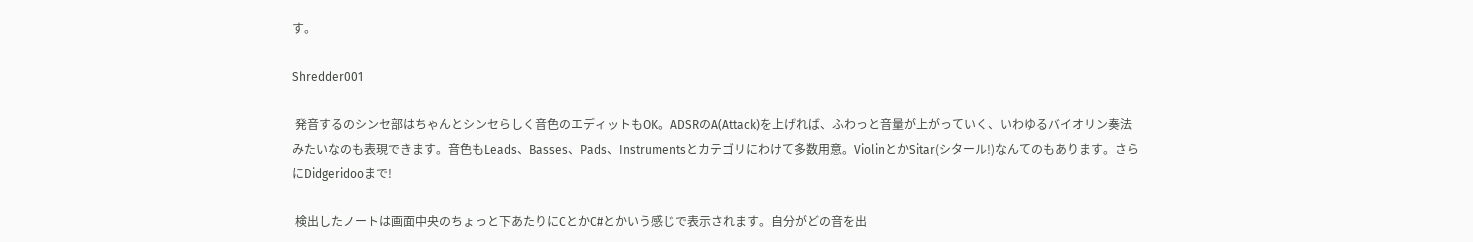す。

Shredder001

 発音するのシンセ部はちゃんとシンセらしく音色のエディットもOK。ADSRのA(Attack)を上げれば、ふわっと音量が上がっていく、いわゆるバイオリン奏法みたいなのも表現できます。音色もLeads、Basses、Pads、Instrumentsとカテゴリにわけて多数用意。ViolinとかSitar(シタール!)なんてのもあります。さらにDidgeridooまで!

 検出したノートは画面中央のちょっと下あたりにCとかC#とかいう感じで表示されます。自分がどの音を出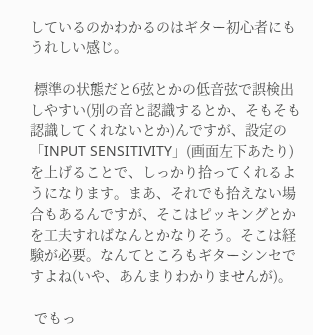しているのかわかるのはギター初心者にもうれしい感じ。

 標準の状態だと6弦とかの低音弦で誤検出しやすい(別の音と認識するとか、そもそも認識してくれないとか)んですが、設定の「INPUT SENSITIVITY」(画面左下あたり)を上げることで、しっかり拾ってくれるようになります。まあ、それでも拾えない場合もあるんですが、そこはピッキングとかを工夫すればなんとかなりそう。そこは経験が必要。なんてところもギターシンセですよね(いや、あんまりわかりませんが)。

 でもっ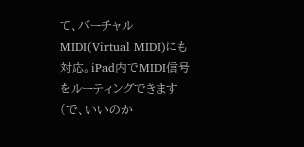て、バーチャルMIDI(Virtual MIDI)にも対応。iPad内でMIDI信号をルーティングできます(で、いいのか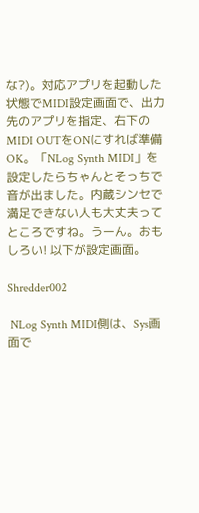な?)。対応アプリを起動した状態でMIDI設定画面で、出力先のアプリを指定、右下のMIDI OUTをONにすれば準備OK。「NLog Synth MIDI」を設定したらちゃんとそっちで音が出ました。内蔵シンセで満足できない人も大丈夫ってところですね。うーん。おもしろい! 以下が設定画面。

Shredder002

 NLog Synth MIDI側は、Sys画面で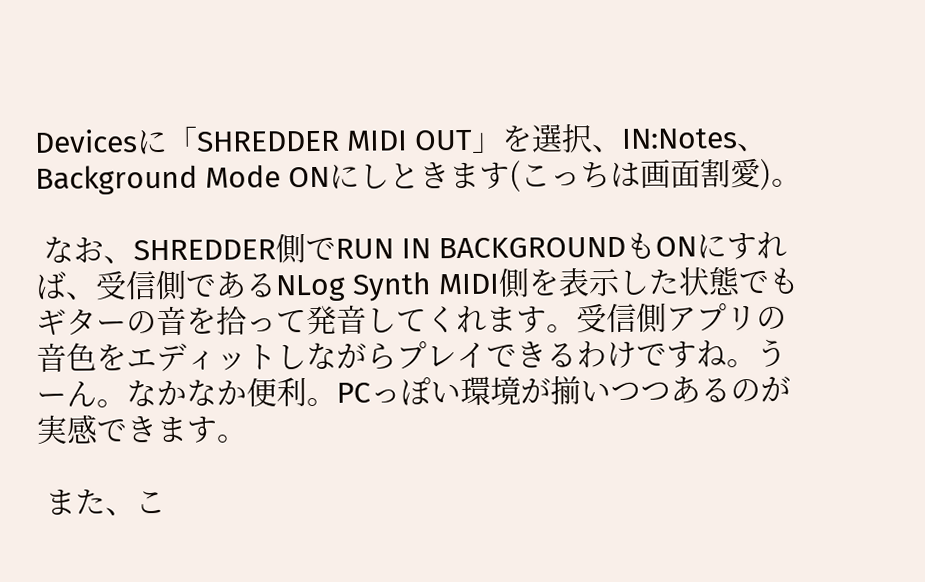Devicesに「SHREDDER MIDI OUT」を選択、IN:Notes、Background Mode ONにしときます(こっちは画面割愛)。

 なお、SHREDDER側でRUN IN BACKGROUNDもONにすれば、受信側であるNLog Synth MIDI側を表示した状態でもギターの音を拾って発音してくれます。受信側アプリの音色をエディットしながらプレイできるわけですね。うーん。なかなか便利。PCっぽい環境が揃いつつあるのが実感できます。

 また、こ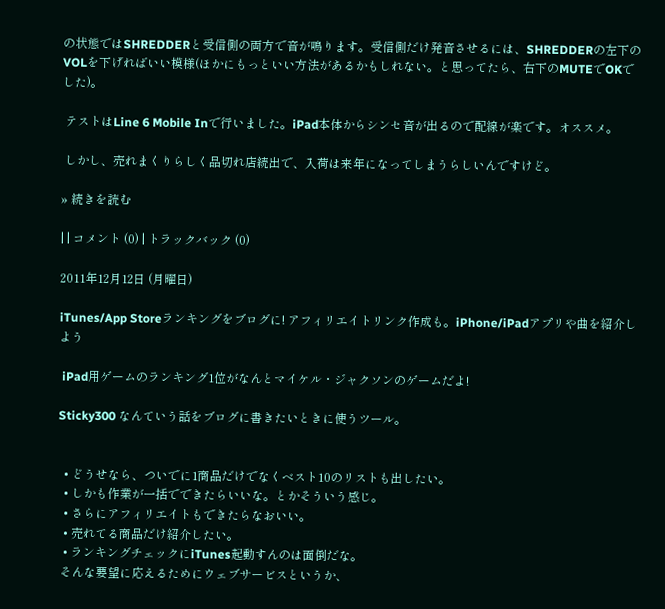の状態ではSHREDDERと受信側の両方で音が鳴ります。受信側だけ発音させるには、SHREDDERの左下のVOLを下げればいい模様(ほかにもっといい方法があるかもしれない。と思ってたら、右下のMUTEでOKでした)。

 テストはLine 6 Mobile Inで行いました。iPad本体からシンセ音が出るので配線が楽です。オススメ。

 しかし、売れまくりらしく品切れ店続出で、入荷は来年になってしまうらしいんですけど。

» 続きを読む

| | コメント (0) | トラックバック (0)

2011年12月12日 (月曜日)

iTunes/App Storeランキングをブログに! アフィリエイトリンク作成も。iPhone/iPadアプリや曲を紹介しよう

 iPad用ゲームのランキング1位がなんとマイケル・ジャクソンのゲームだよ!

Sticky300 なんていう話をブログに書きたいときに使うツール。


  • どうせなら、ついでに1商品だけでなくベスト10のリストも出したい。
  • しかも作業が一括でできたらいいな。とかそういう感じ。
  • さらにアフィリエイトもできたらなおいい。
  • 売れてる商品だけ紹介したい。
  • ランキングチェックにiTunes起動すんのは面倒だな。
 そんな要望に応えるためにウェブサービスというか、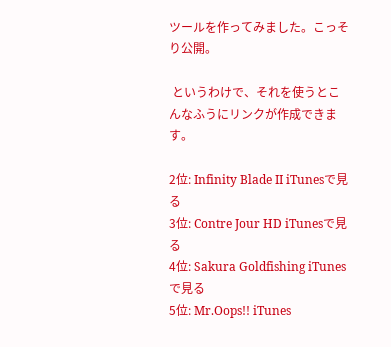ツールを作ってみました。こっそり公開。

 というわけで、それを使うとこんなふうにリンクが作成できます。

2位: Infinity Blade II iTunesで見る
3位: Contre Jour HD iTunesで見る
4位: Sakura Goldfishing iTunesで見る
5位: Mr.Oops!! iTunes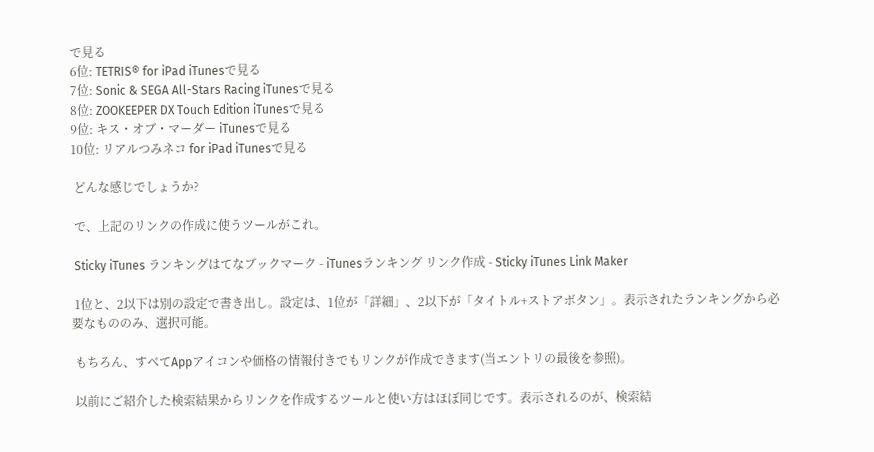で見る
6位: TETRIS® for iPad iTunesで見る
7位: Sonic & SEGA All-Stars Racing iTunesで見る
8位: ZOOKEEPER DX Touch Edition iTunesで見る
9位: キス・オブ・マーダー iTunesで見る
10位: リアルつみネコ for iPad iTunesで見る

 どんな感じでしょうか?

 で、上記のリンクの作成に使うツールがこれ。

 Sticky iTunes ランキングはてなブックマーク - iTunesランキング リンク作成 - Sticky iTunes Link Maker

 1位と、2以下は別の設定で書き出し。設定は、1位が「詳細」、2以下が「タイトル+ストアボタン」。表示されたランキングから必要なもののみ、選択可能。

 もちろん、すべてAppアイコンや価格の情報付きでもリンクが作成できます(当エントリの最後を参照)。

 以前にご紹介した検索結果からリンクを作成するツールと使い方はほぼ同じです。表示されるのが、検索結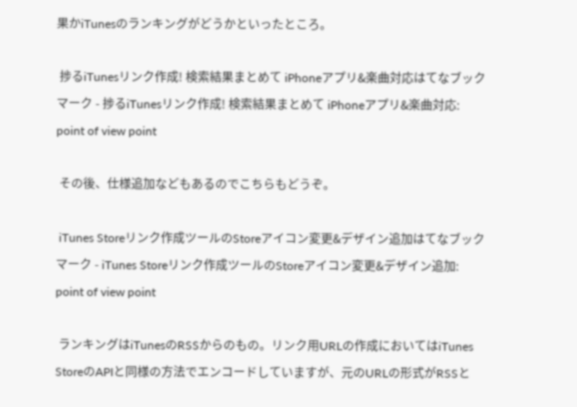果かiTunesのランキングがどうかといったところ。

 捗るiTunesリンク作成! 検索結果まとめて iPhoneアプリ&楽曲対応はてなブックマーク - 捗るiTunesリンク作成! 検索結果まとめて iPhoneアプリ&楽曲対応: point of view point

 その後、仕様追加などもあるのでこちらもどうぞ。

 iTunes Storeリンク作成ツールのStoreアイコン変更&デザイン追加はてなブックマーク - iTunes Storeリンク作成ツールのStoreアイコン変更&デザイン追加: point of view point

 ランキングはiTunesのRSSからのもの。リンク用URLの作成においてはiTunes StoreのAPIと同様の方法でエンコードしていますが、元のURLの形式がRSSと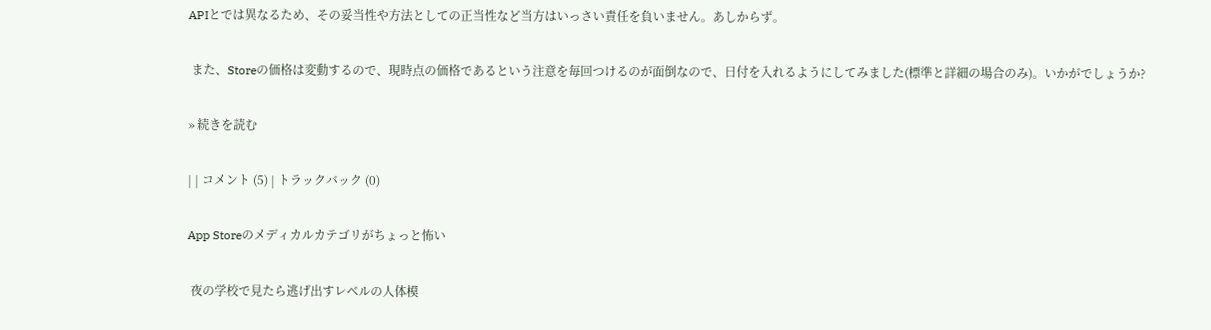APIとでは異なるため、その妥当性や方法としての正当性など当方はいっさい責任を負いません。あしからず。

 また、Storeの価格は変動するので、現時点の価格であるという注意を毎回つけるのが面倒なので、日付を入れるようにしてみました(標準と詳細の場合のみ)。いかがでしょうか?

» 続きを読む

| | コメント (5) | トラックバック (0)

App Storeのメディカルカテゴリがちょっと怖い

 夜の学校で見たら逃げ出すレベルの人体模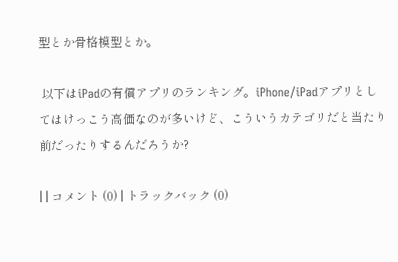型とか骨格模型とか。

 以下はiPadの有償アプリのランキング。iPhone/iPadアプリとしてはけっこう高価なのが多いけど、こういうカテゴリだと当たり前だったりするんだろうか?

| | コメント (0) | トラックバック (0)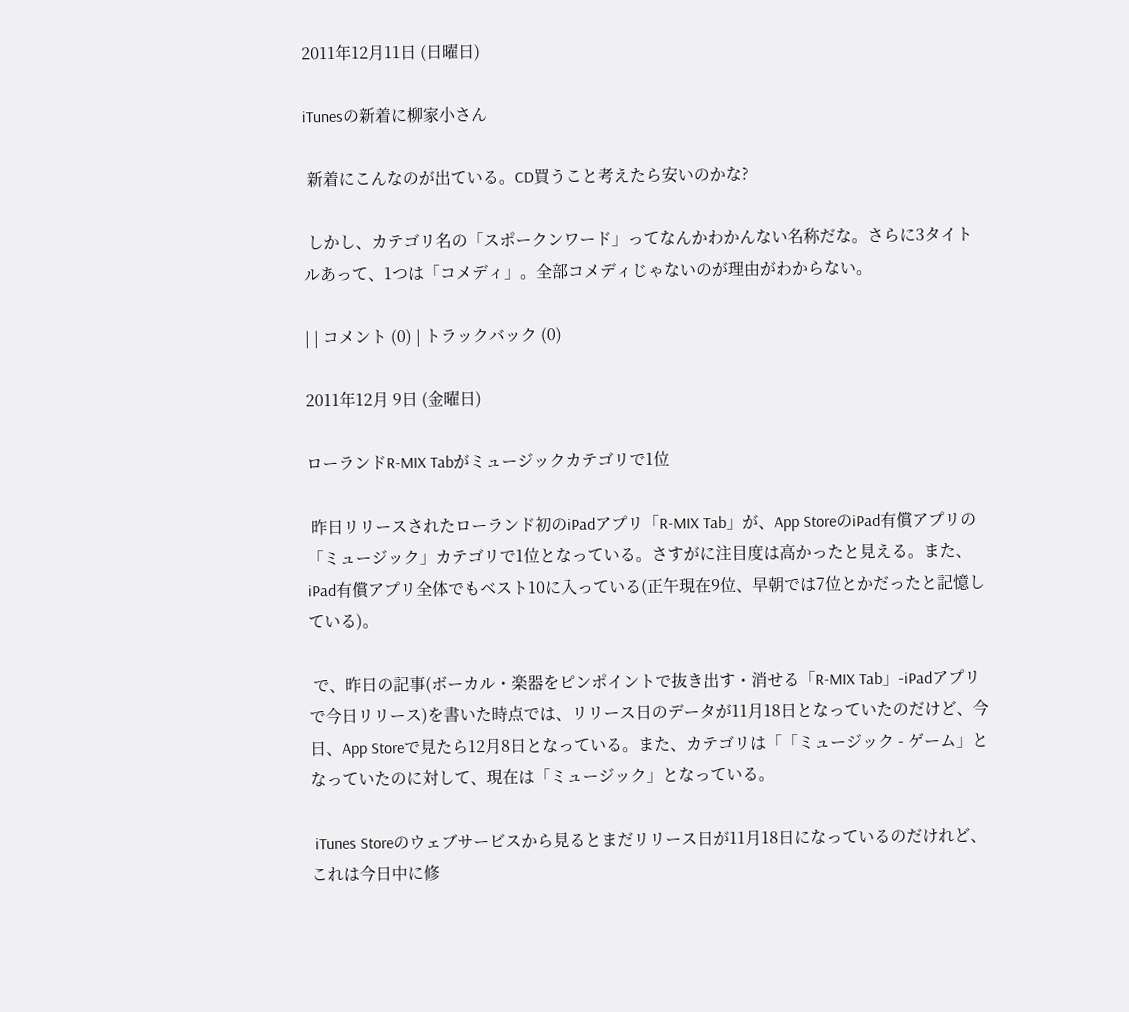2011年12月11日 (日曜日)

iTunesの新着に柳家小さん

 新着にこんなのが出ている。CD買うこと考えたら安いのかな?

 しかし、カテゴリ名の「スポークンワード」ってなんかわかんない名称だな。さらに3タイトルあって、1つは「コメディ」。全部コメディじゃないのが理由がわからない。

| | コメント (0) | トラックバック (0)

2011年12月 9日 (金曜日)

ローランドR-MIX Tabがミュージックカテゴリで1位

 昨日リリースされたローランド初のiPadアプリ「R-MIX Tab」が、App StoreのiPad有償アプリの「ミュージック」カテゴリで1位となっている。さすがに注目度は高かったと見える。また、iPad有償アプリ全体でもベスト10に入っている(正午現在9位、早朝では7位とかだったと記憶している)。

 で、昨日の記事(ボーカル・楽器をピンポイントで抜き出す・消せる「R-MIX Tab」-iPadアプリで今日リリース)を書いた時点では、リリース日のデータが11月18日となっていたのだけど、今日、App Storeで見たら12月8日となっている。また、カテゴリは「「ミュージック - ゲーム」となっていたのに対して、現在は「ミュージック」となっている。

 iTunes Storeのウェブサービスから見るとまだリリース日が11月18日になっているのだけれど、これは今日中に修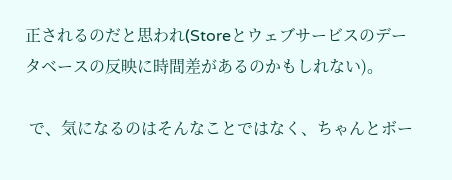正されるのだと思われ(Storeとウェブサービスのデータベースの反映に時間差があるのかもしれない)。

 で、気になるのはそんなことではなく、ちゃんとボー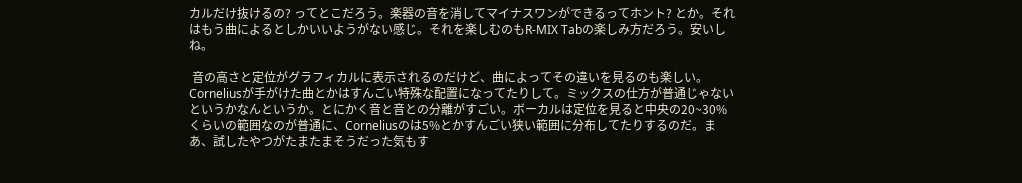カルだけ抜けるの? ってとこだろう。楽器の音を消してマイナスワンができるってホント? とか。それはもう曲によるとしかいいようがない感じ。それを楽しむのもR-MIX Tabの楽しみ方だろう。安いしね。

 音の高さと定位がグラフィカルに表示されるのだけど、曲によってその違いを見るのも楽しい。Corneliusが手がけた曲とかはすんごい特殊な配置になってたりして。ミックスの仕方が普通じゃないというかなんというか。とにかく音と音との分離がすごい。ボーカルは定位を見ると中央の20~30%くらいの範囲なのが普通に、Corneliusのは5%とかすんごい狭い範囲に分布してたりするのだ。まあ、試したやつがたまたまそうだった気もす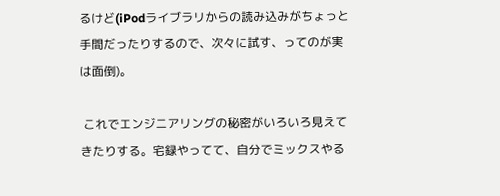るけど(iPodライブラリからの読み込みがちょっと手間だったりするので、次々に試す、ってのが実は面倒)。

 これでエンジニアリングの秘密がいろいろ見えてきたりする。宅録やってて、自分でミックスやる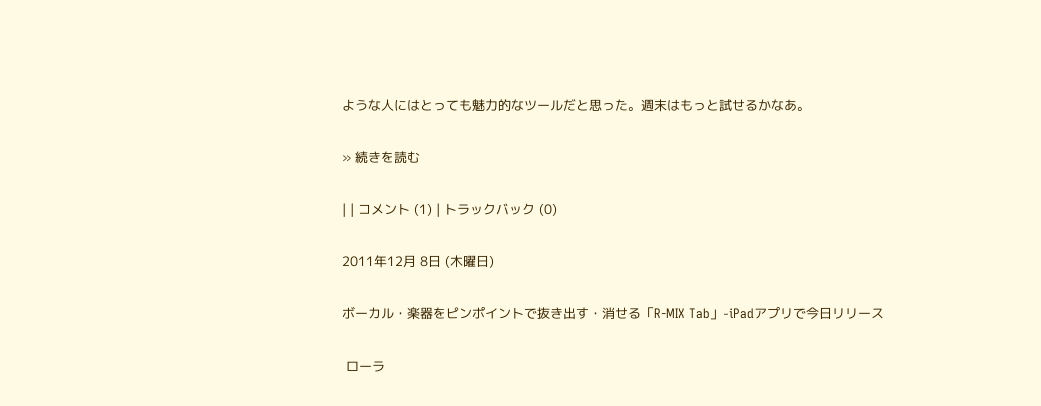ような人にはとっても魅力的なツールだと思った。週末はもっと試せるかなあ。

» 続きを読む

| | コメント (1) | トラックバック (0)

2011年12月 8日 (木曜日)

ボーカル・楽器をピンポイントで抜き出す・消せる「R-MIX Tab」-iPadアプリで今日リリース

 ローラ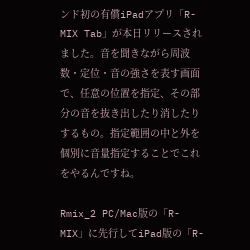ンド初の有償iPadアプリ「R-MIX Tab」が本日リリースされました。音を聞きながら周波数・定位・音の強さを表す画面で、任意の位置を指定、その部分の音を抜き出したり消したりするもの。指定範囲の中と外を個別に音量指定することでこれをやるんですね。

Rmix_2 PC/Mac版の「R-MIX」に先行してiPad版の「R-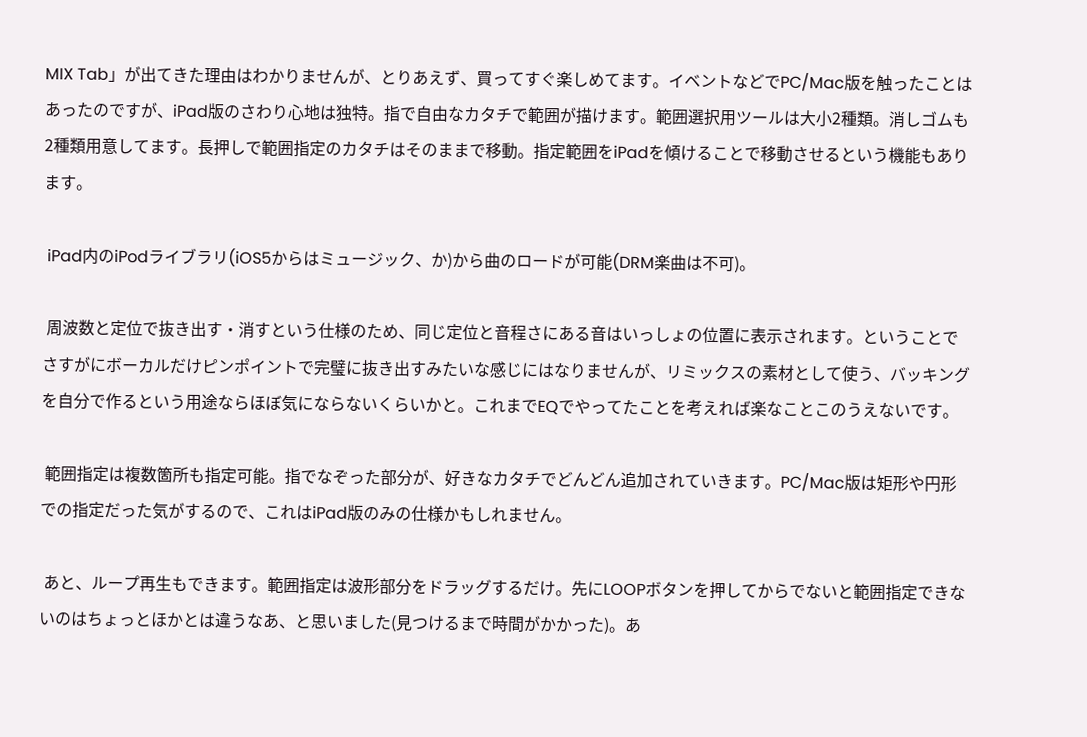MIX Tab」が出てきた理由はわかりませんが、とりあえず、買ってすぐ楽しめてます。イベントなどでPC/Mac版を触ったことはあったのですが、iPad版のさわり心地は独特。指で自由なカタチで範囲が描けます。範囲選択用ツールは大小2種類。消しゴムも2種類用意してます。長押しで範囲指定のカタチはそのままで移動。指定範囲をiPadを傾けることで移動させるという機能もあります。

 iPad内のiPodライブラリ(iOS5からはミュージック、か)から曲のロードが可能(DRM楽曲は不可)。

 周波数と定位で抜き出す・消すという仕様のため、同じ定位と音程さにある音はいっしょの位置に表示されます。ということでさすがにボーカルだけピンポイントで完璧に抜き出すみたいな感じにはなりませんが、リミックスの素材として使う、バッキングを自分で作るという用途ならほぼ気にならないくらいかと。これまでEQでやってたことを考えれば楽なことこのうえないです。

 範囲指定は複数箇所も指定可能。指でなぞった部分が、好きなカタチでどんどん追加されていきます。PC/Mac版は矩形や円形での指定だった気がするので、これはiPad版のみの仕様かもしれません。

 あと、ループ再生もできます。範囲指定は波形部分をドラッグするだけ。先にLOOPボタンを押してからでないと範囲指定できないのはちょっとほかとは違うなあ、と思いました(見つけるまで時間がかかった)。あ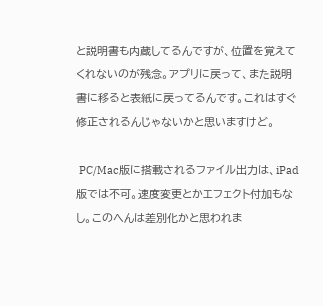と説明書も内蔵してるんですが、位置を覚えてくれないのが残念。アプリに戻って、また説明書に移ると表紙に戻ってるんです。これはすぐ修正されるんじゃないかと思いますけど。

 PC/Mac版に搭載されるファイル出力は、iPad版では不可。速度変更とかエフェクト付加もなし。このへんは差別化かと思われま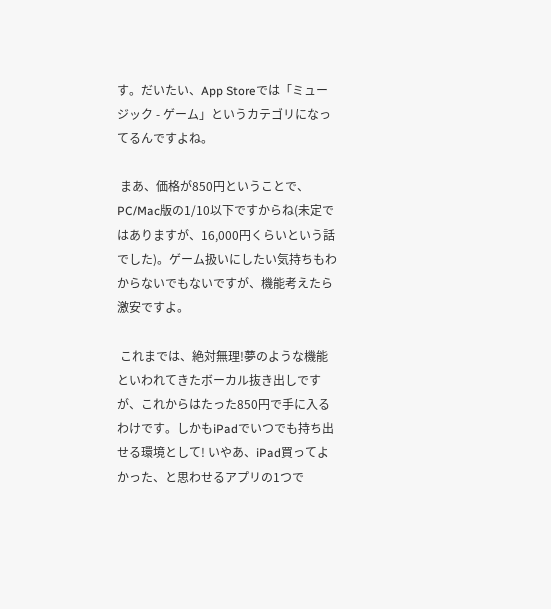す。だいたい、App Storeでは「ミュージック - ゲーム」というカテゴリになってるんですよね。

 まあ、価格が850円ということで、PC/Mac版の1/10以下ですからね(未定ではありますが、16,000円くらいという話でした)。ゲーム扱いにしたい気持ちもわからないでもないですが、機能考えたら激安ですよ。

 これまでは、絶対無理!夢のような機能といわれてきたボーカル抜き出しですが、これからはたった850円で手に入るわけです。しかもiPadでいつでも持ち出せる環境として! いやあ、iPad買ってよかった、と思わせるアプリの1つで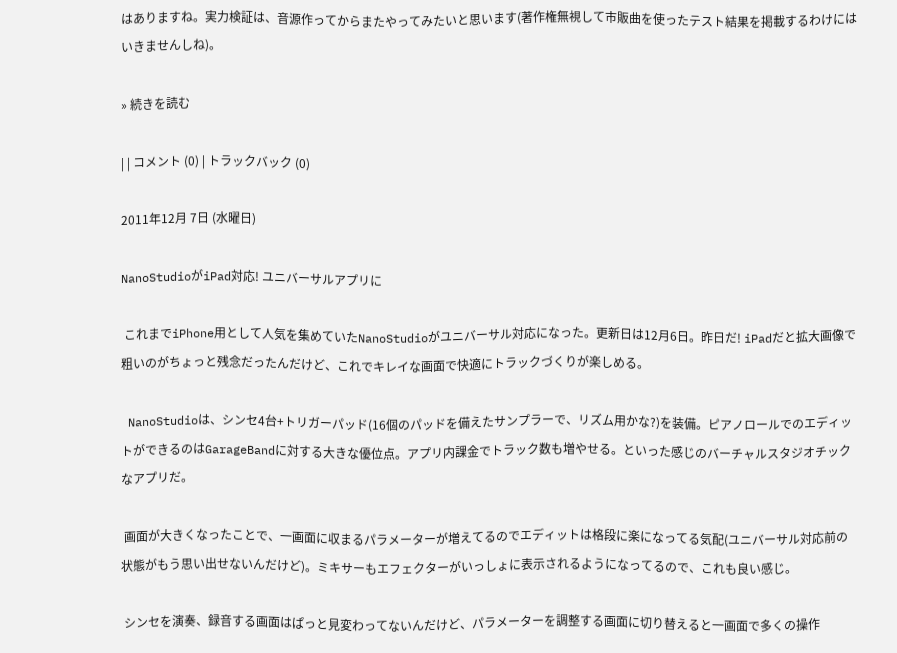はありますね。実力検証は、音源作ってからまたやってみたいと思います(著作権無視して市販曲を使ったテスト結果を掲載するわけにはいきませんしね)。

» 続きを読む

| | コメント (0) | トラックバック (0)

2011年12月 7日 (水曜日)

NanoStudioがiPad対応! ユニバーサルアプリに

 これまでiPhone用として人気を集めていたNanoStudioがユニバーサル対応になった。更新日は12月6日。昨日だ! iPadだと拡大画像で粗いのがちょっと残念だったんだけど、これでキレイな画面で快適にトラックづくりが楽しめる。

 NanoStudioは、シンセ4台+トリガーパッド(16個のパッドを備えたサンプラーで、リズム用かな?)を装備。ピアノロールでのエディットができるのはGarageBandに対する大きな優位点。アプリ内課金でトラック数も増やせる。といった感じのバーチャルスタジオチックなアプリだ。

 画面が大きくなったことで、一画面に収まるパラメーターが増えてるのでエディットは格段に楽になってる気配(ユニバーサル対応前の状態がもう思い出せないんだけど)。ミキサーもエフェクターがいっしょに表示されるようになってるので、これも良い感じ。

 シンセを演奏、録音する画面はぱっと見変わってないんだけど、パラメーターを調整する画面に切り替えると一画面で多くの操作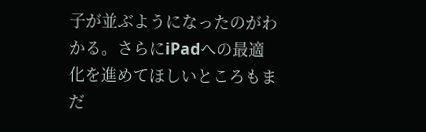子が並ぶようになったのがわかる。さらにiPadへの最適化を進めてほしいところもまだ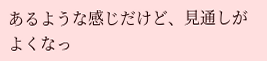あるような感じだけど、見通しがよくなっ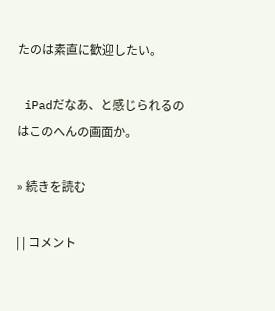たのは素直に歓迎したい。

 iPadだなあ、と感じられるのはこのへんの画面か。

» 続きを読む

| | コメント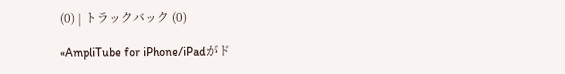(0) | トラックバック (0)

«AmpliTube for iPhone/iPadがド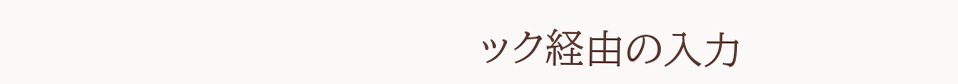ック経由の入力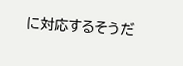に対応するそうだ